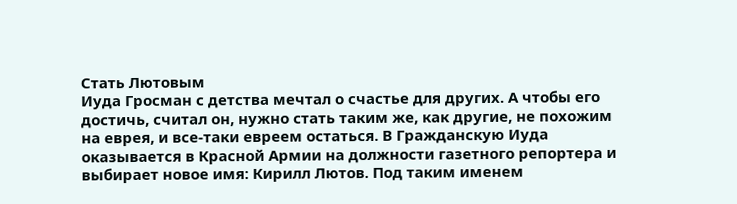Стать Лютовым
Иуда Гросман с детства мечтал о счастье для других. А чтобы его достичь, считал он, нужно стать таким же, как другие, не похожим на еврея, и все-таки евреем остаться. В Гражданскую Иуда оказывается в Красной Армии на должности газетного репортера и выбирает новое имя: Кирилл Лютов. Под таким именем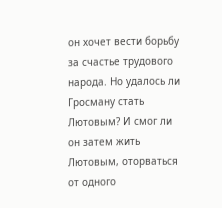он хочет вести борьбу за счастье трудового народа. Но удалось ли Гросману стать Лютовым? И смог ли он затем жить Лютовым, оторваться от одного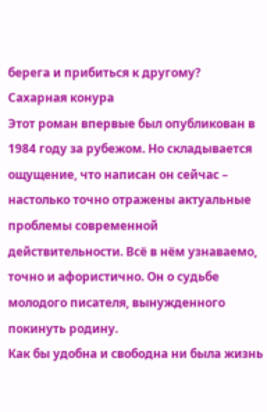берега и прибиться к другому?
Сахарная конура
Этот роман впервые был опубликован в 1984 году за рубежом. Но складывается ощущение, что написан он сейчас – настолько точно отражены актуальные проблемы современной действительности. Всё в нём узнаваемо, точно и афористично. Он о судьбе молодого писателя, вынужденного покинуть родину.
Как бы удобна и свободна ни была жизнь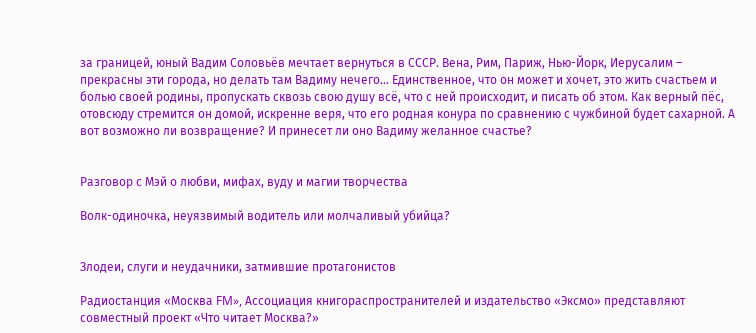за границей, юный Вадим Соловьёв мечтает вернуться в СССР. Вена, Рим, Париж, Нью-Йорк, Иерусалим – прекрасны эти города, но делать там Вадиму нечего… Единственное, что он может и хочет, это жить счастьем и болью своей родины, пропускать сквозь свою душу всё, что с ней происходит, и писать об этом. Как верный пёс, отовсюду стремится он домой, искренне веря, что его родная конура по сравнению с чужбиной будет сахарной. А вот возможно ли возвращение? И принесет ли оно Вадиму желанное счастье?


Разговор с Мэй о любви, мифах, вуду и магии творчества

Волк-одиночка, неуязвимый водитель или молчаливый убийца?


Злодеи, слуги и неудачники, затмившие протагонистов

Радиостанция «Москва FM», Ассоциация книгораспространителей и издательство «Эксмо» представляют совместный проект «Что читает Москва?»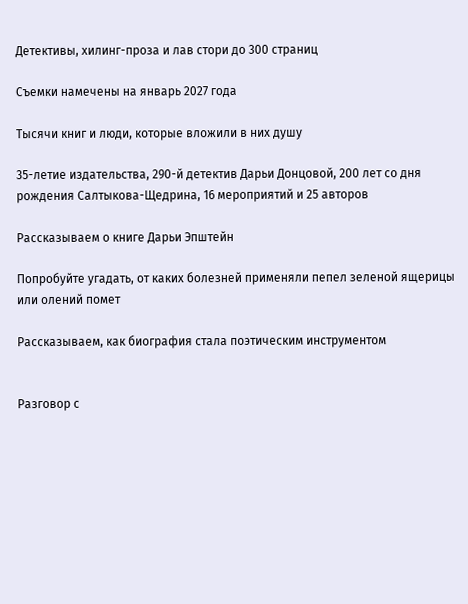Детективы, хилинг-проза и лав стори до 300 страниц

Съемки намечены на январь 2027 года

Тысячи книг и люди, которые вложили в них душу

35-летие издательства, 290-й детектив Дарьи Донцовой, 200 лет со дня рождения Салтыкова-Щедрина, 16 мероприятий и 25 авторов

Рассказываем о книге Дарьи Эпштейн

Попробуйте угадать, от каких болезней применяли пепел зеленой ящерицы или олений помет

Рассказываем, как биография стала поэтическим инструментом


Разговор с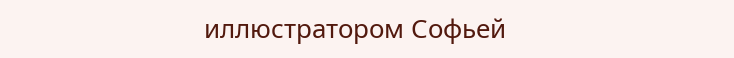иллюстратором Софьей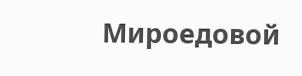Мироедовой